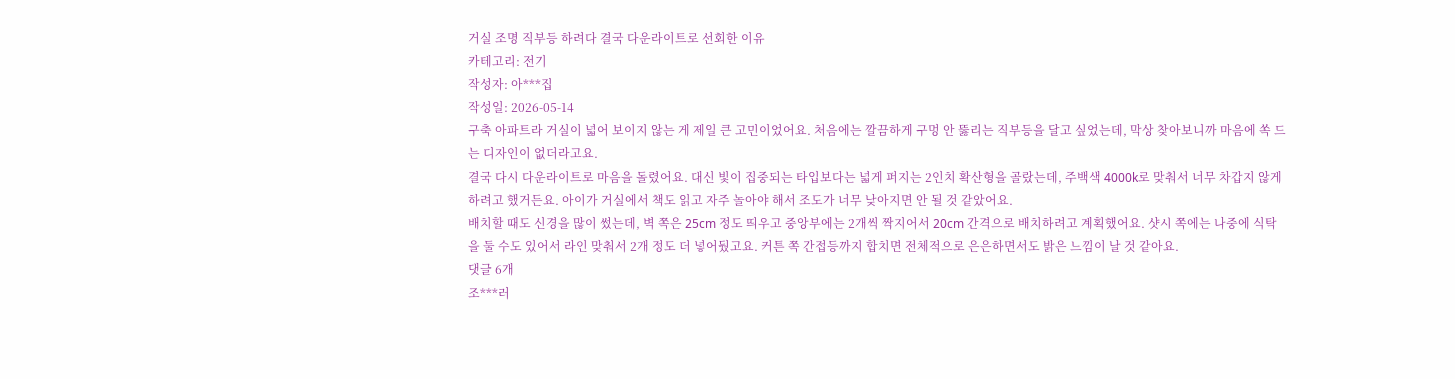거실 조명 직부등 하려다 결국 다운라이트로 선회한 이유
카테고리: 전기
작성자: 아***집
작성일: 2026-05-14
구축 아파트라 거실이 넓어 보이지 않는 게 제일 큰 고민이었어요. 처음에는 깔끔하게 구멍 안 뚫리는 직부등을 달고 싶었는데, 막상 찾아보니까 마음에 쏙 드는 디자인이 없더라고요.
결국 다시 다운라이트로 마음을 돌렸어요. 대신 빛이 집중되는 타입보다는 넓게 퍼지는 2인치 확산형을 골랐는데, 주백색 4000k로 맞춰서 너무 차갑지 않게 하려고 했거든요. 아이가 거실에서 책도 읽고 자주 놀아야 해서 조도가 너무 낮아지면 안 될 것 같았어요.
배치할 때도 신경을 많이 썼는데, 벽 쪽은 25cm 정도 띄우고 중앙부에는 2개씩 짝지어서 20cm 간격으로 배치하려고 계획했어요. 샷시 쪽에는 나중에 식탁을 둘 수도 있어서 라인 맞춰서 2개 정도 더 넣어뒀고요. 커튼 쪽 간접등까지 합치면 전체적으로 은은하면서도 밝은 느낌이 날 것 같아요.
댓글 6개
조***러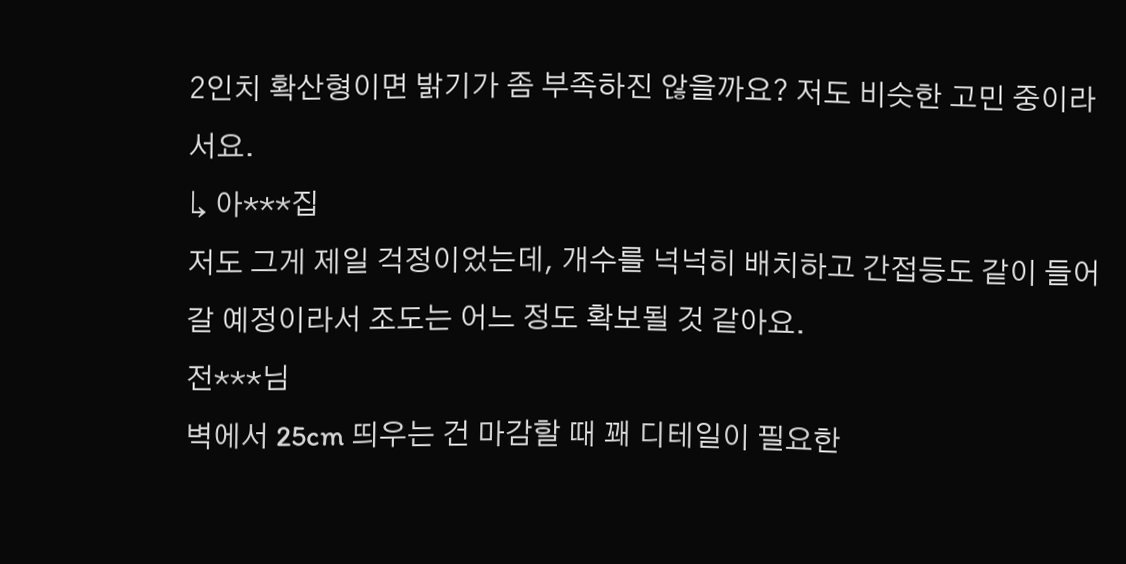2인치 확산형이면 밝기가 좀 부족하진 않을까요? 저도 비슷한 고민 중이라서요.
↳ 아***집
저도 그게 제일 걱정이었는데, 개수를 넉넉히 배치하고 간접등도 같이 들어갈 예정이라서 조도는 어느 정도 확보될 것 같아요.
전***님
벽에서 25cm 띄우는 건 마감할 때 꽤 디테일이 필요한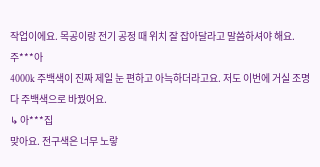작업이에요. 목공이랑 전기 공정 때 위치 잘 잡아달라고 말씀하셔야 해요.
주***아
4000k 주백색이 진짜 제일 눈 편하고 아늑하더라고요. 저도 이번에 거실 조명 다 주백색으로 바꿨어요.
↳ 아***집
맞아요. 전구색은 너무 노랗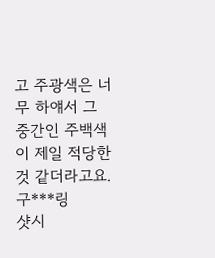고 주광색은 너무 하얘서 그 중간인 주백색이 제일 적당한 것 같더라고요.
구***링
샷시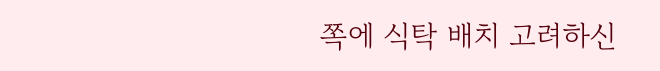쪽에 식탁 배치 고려하신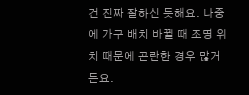건 진짜 잘하신 듯해요. 나중에 가구 배치 바뀔 때 조명 위치 때문에 곤란한 경우 많거든요.